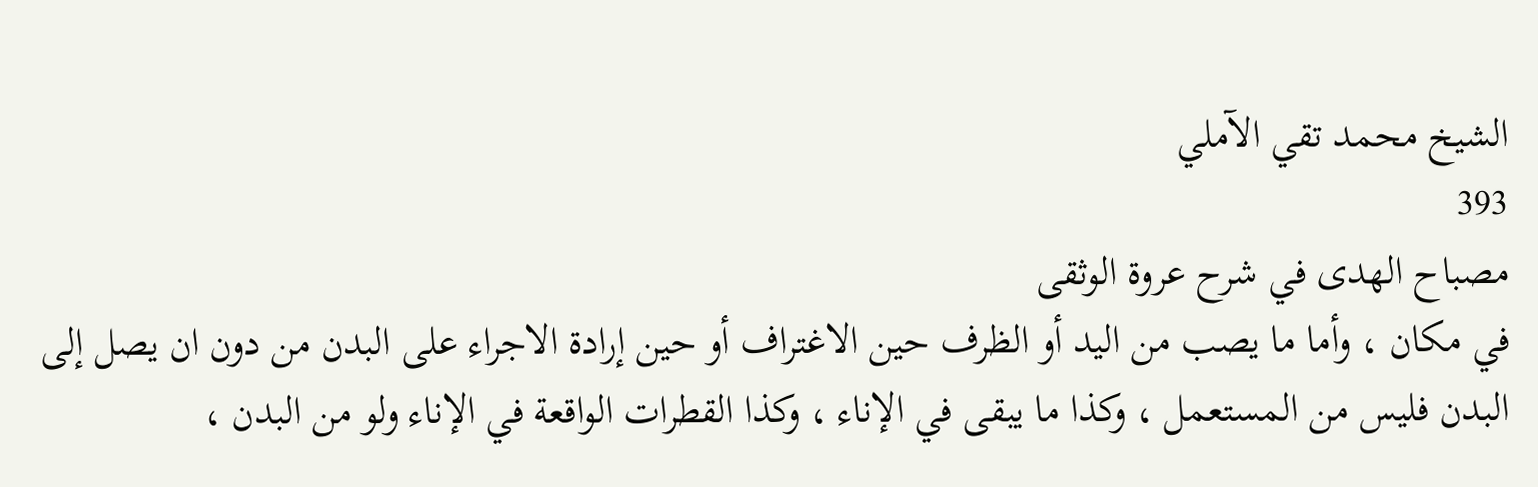الشيخ محمد تقي الآملي
393
مصباح الهدى في شرح عروة الوثقى
في مكان ، وأما ما يصب من اليد أو الظرف حين الاغتراف أو حين إرادة الاجراء على البدن من دون ان يصل إلى البدن فليس من المستعمل ، وكذا ما يبقى في الإناء ، وكذا القطرات الواقعة في الإناء ولو من البدن ،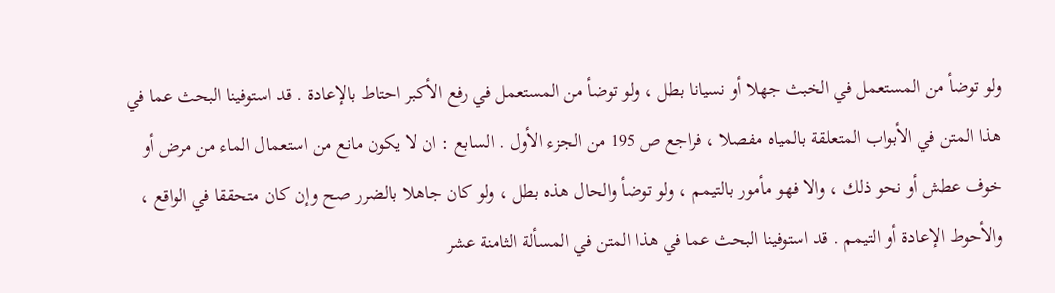ولو توضأ من المستعمل في الخبث جهلا أو نسيانا بطل ، ولو توضأ من المستعمل في رفع الأكبر احتاط بالإعادة . قد استوفينا البحث عما في هذا المتن في الأبواب المتعلقة بالمياه مفصلا ، فراجع ص 195 من الجزء الأول . السابع : ان لا يكون مانع من استعمال الماء من مرض أو خوف عطش أو نحو ذلك ، والا فهو مأمور بالتيمم ، ولو توضأ والحال هذه بطل ، ولو كان جاهلا بالضرر صح وإن كان متحققا في الواقع ، والأحوط الإعادة أو التيمم . قد استوفينا البحث عما في هذا المتن في المسألة الثامنة عشر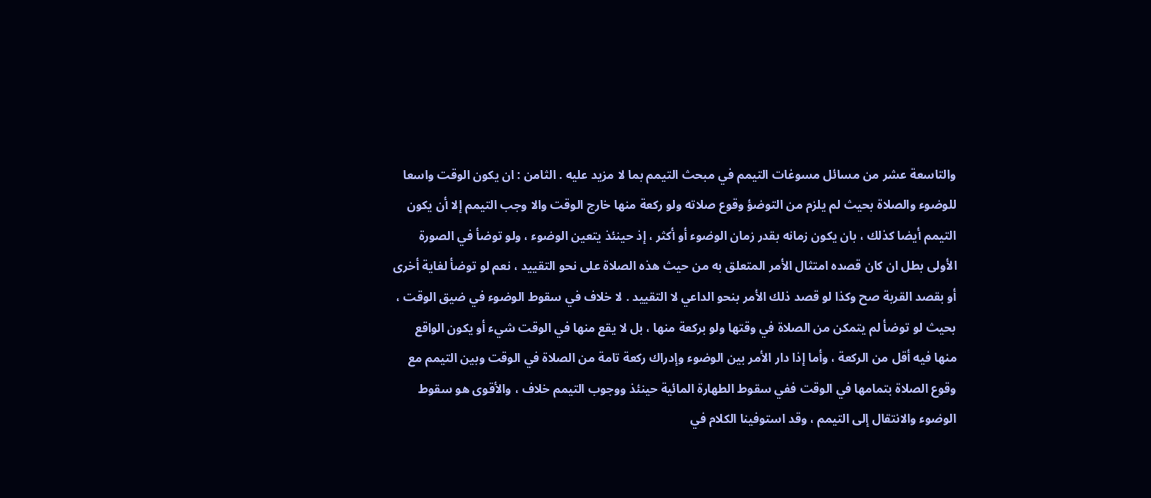والتاسعة عشر من مسائل مسوغات التيمم في مبحث التيمم بما لا مزيد عليه . الثامن : ان يكون الوقت واسعا للوضوء والصلاة بحيث لم يلزم من التوضؤ وقوع صلاته ولو ركعة منها خارج الوقت والا وجب التيمم إلا أن يكون التيمم أيضا كذلك ، بان يكون زمانه بقدر زمان الوضوء أو أكثر ، إذ حينئذ يتعين الوضوء ، ولو توضأ في الصورة الأولى بطل ان كان قصده امتثال الأمر المتعلق به من حيث هذه الصلاة على نحو التقييد ، نعم لو توضأ لغاية أخرى أو بقصد القربة صح وكذا لو قصد ذلك الأمر بنحو الداعي لا التقييد . لا خلاف في سقوط الوضوء في ضيق الوقت ، بحيث لو توضأ لم يتمكن من الصلاة في وقتها ولو بركعة منها ، بل لا يقع منها في الوقت شيء أو يكون الواقع منها فيه أقل من الركعة ، وأما إذا دار الأمر بين الوضوء وإدراك ركعة تامة من الصلاة في الوقت وبين التيمم مع وقوع الصلاة بتمامها في الوقت ففي سقوط الطهارة المائية حينئذ ووجوب التيمم خلاف ، والأقوى هو سقوط الوضوء والانتقال إلى التيمم ، وقد استوفينا الكلام في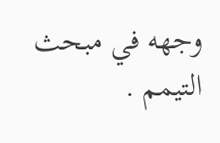وجهه في مبحث التيمم .